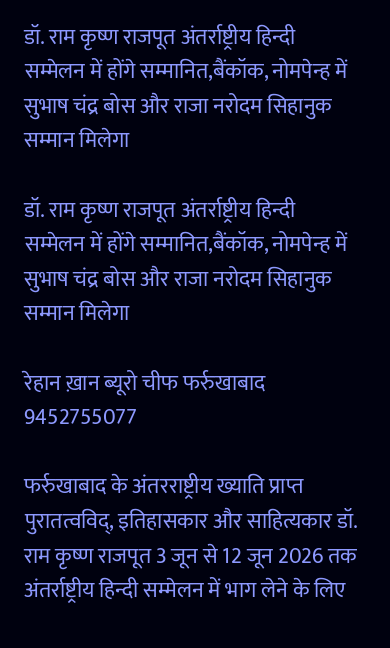डॉ. राम कृष्ण राजपूत अंतर्राष्ट्रीय हिन्दी सम्मेलन में होंगे सम्मानित,बैंकॉक, नोमपेन्ह में सुभाष चंद्र बोस और राजा नरोदम सिहानुक सम्मान मिलेगा

डॉ. राम कृष्ण राजपूत अंतर्राष्ट्रीय हिन्दी सम्मेलन में होंगे सम्मानित,बैंकॉक, नोमपेन्ह में सुभाष चंद्र बोस और राजा नरोदम सिहानुक सम्मान मिलेगा

रेहान ख़ान ब्यूरो चीफ फर्रुखाबाद 9452755077

फर्रुखाबाद के अंतरराष्ट्रीय ख्याति प्राप्त पुरातत्वविद्, इतिहासकार और साहित्यकार डॉ. राम कृष्ण राजपूत 3 जून से 12 जून 2026 तक अंतर्राष्ट्रीय हिन्दी सम्मेलन में भाग लेने के लिए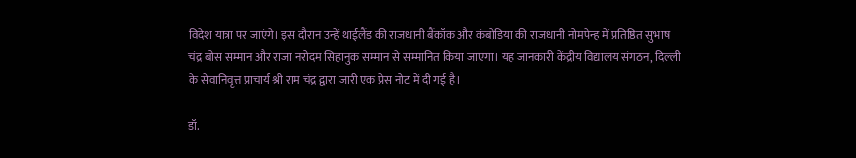विदेश यात्रा पर जाएंगे। इस दौरान उन्हें थाईलैंड की राजधानी बैंकॉक और कंबोडिया की राजधानी नोमपेन्ह में प्रतिष्ठित सुभाष चंद्र बोस सम्मान और राजा नरोदम सिहानुक सम्मान से सम्मानित किया जाएगा। यह जानकारी केंद्रीय विद्यालय संगठन, दिल्ली के सेवानिवृत्त प्राचार्य श्री राम चंद्र द्वारा जारी एक प्रेस नोट में दी गई है।

डॉ.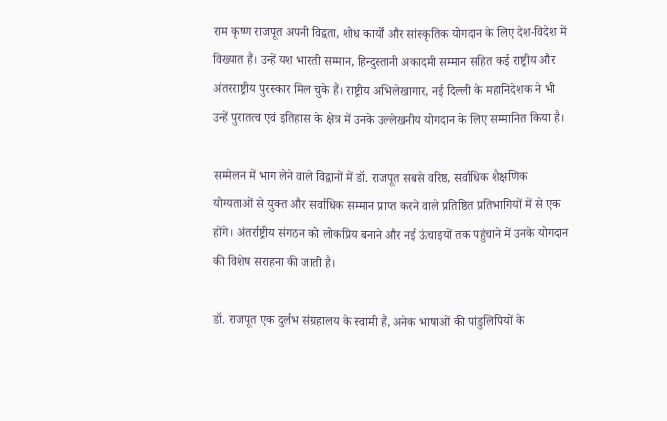राम कृष्ण राजपूत अपनी विद्वता, शोध कार्यों और सांस्कृतिक योगदान के लिए देश-विदेश में विख्यात हैं। उन्हें यश भारती सम्मान, हिन्दुस्तानी अकादमी सम्मान सहित कई राष्ट्रीय और अंतरराष्ट्रीय पुरस्कार मिल चुके हैं। राष्ट्रीय अभिलेखागार, नई दिल्ली के महानिदेशक ने भी उन्हें पुरातत्व एवं इतिहास के क्षेत्र में उनके उल्लेखनीय योगदान के लिए सम्मानित किया है।

सम्मेलन में भाग लेने वाले विद्वानों में डॉ. राजपूत सबसे वरिष्ठ, सर्वाधिक शैक्षणिक योग्यताओं से युक्त और सर्वाधिक सम्मान प्राप्त करने वाले प्रतिष्ठित प्रतिभागियों में से एक होंगे। अंतर्राष्ट्रीय संगठन को लोकप्रिय बनाने और नई ऊंचाइयों तक पहुंचाने में उनके योगदान की विशेष सराहना की जाती है।

डॉ. राजपूत एक दुर्लभ संग्रहालय के स्वामी हैं, अनेक भाषाओं की पांडुलिपियों के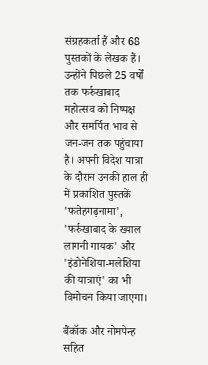संग्रहकर्ता हैं और 68 पुस्तकों के लेखक हैं। उन्होंने पिछले 25 वर्षों तक फर्रुखाबाद महोत्सव को निष्पक्ष और समर्पित भाव से जन-जन तक पहुंचाया है। अपनी विदेश यात्रा के दौरान उनकी हाल ही में प्रकाशित पुस्तकें 'फतेहगढ़नामा', 'फर्रुखाबाद के ख्याल लागनी गायक' और 'इंडोनेशिया-मलेशिया की यात्राएं' का भी विमोचन किया जाएगा।

बैंकॉक और नोमपेन्ह सहित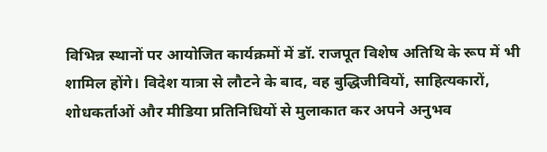विभिन्न स्थानों पर आयोजित कार्यक्रमों में डॉ. राजपूत विशेष अतिथि के रूप में भी शामिल होंगे। विदेश यात्रा से लौटने के बाद, वह बुद्धिजीवियों, साहित्यकारों, शोधकर्ताओं और मीडिया प्रतिनिधियों से मुलाकात कर अपने अनुभव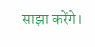साझा करेंगे।